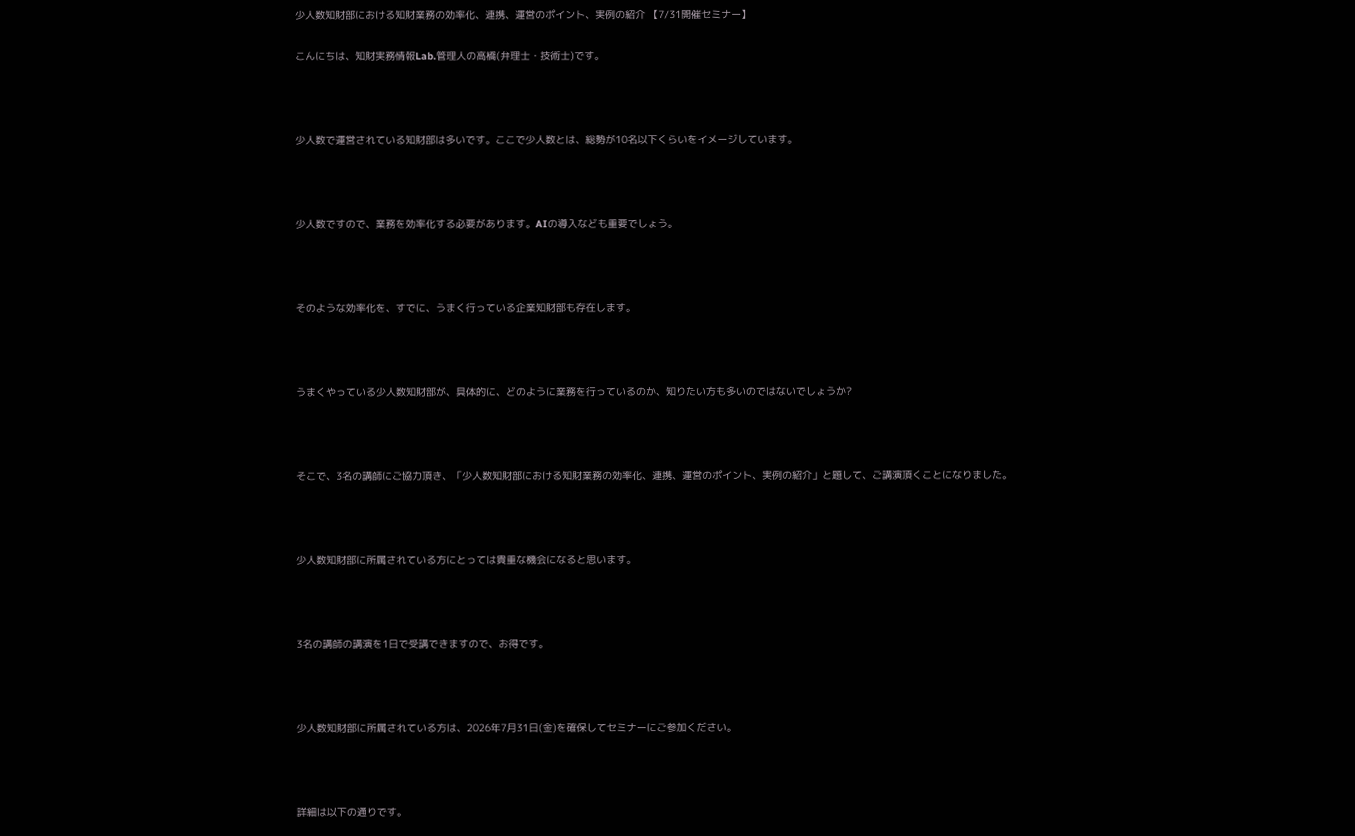少人数知財部における知財業務の効率化、連携、運営のポイント、実例の紹介 【7/31開催セミナー】

こんにちは、知財実務情報Lab.管理人の高橋(弁理士・技術士)です。



少人数で運営されている知財部は多いです。ここで少人数とは、総勢が10名以下くらいをイメージしています。



少人数ですので、業務を効率化する必要があります。AIの導入なども重要でしょう。



そのような効率化を、すでに、うまく行っている企業知財部も存在します。



うまくやっている少人数知財部が、具体的に、どのように業務を行っているのか、知りたい方も多いのではないでしょうか?



そこで、3名の講師にご協力頂き、「少人数知財部における知財業務の効率化、連携、運営のポイント、実例の紹介」と題して、ご講演頂くことになりました。



少人数知財部に所属されている方にとっては貴重な機会になると思います。



3名の講師の講演を1日で受講できますので、お得です。



少人数知財部に所属されている方は、2026年7月31日(金)を確保してセミナーにご参加ください。



詳細は以下の通りです。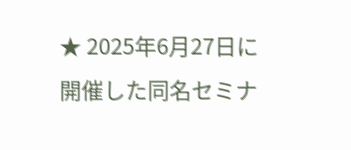★ 2025年6月27日に開催した同名セミナ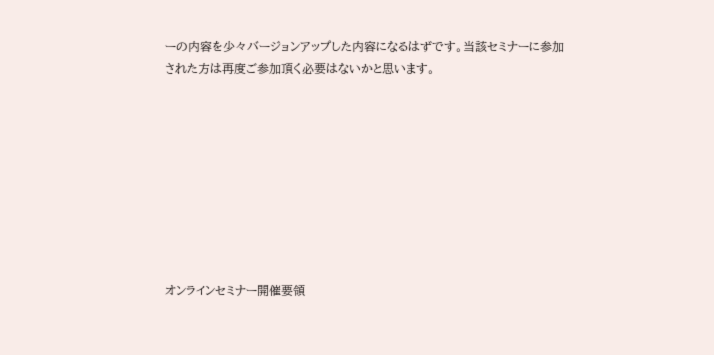ーの内容を少々バージョンアップした内容になるはずです。当該セミナーに参加された方は再度ご参加頂く必要はないかと思います。









オンラインセミナー開催要領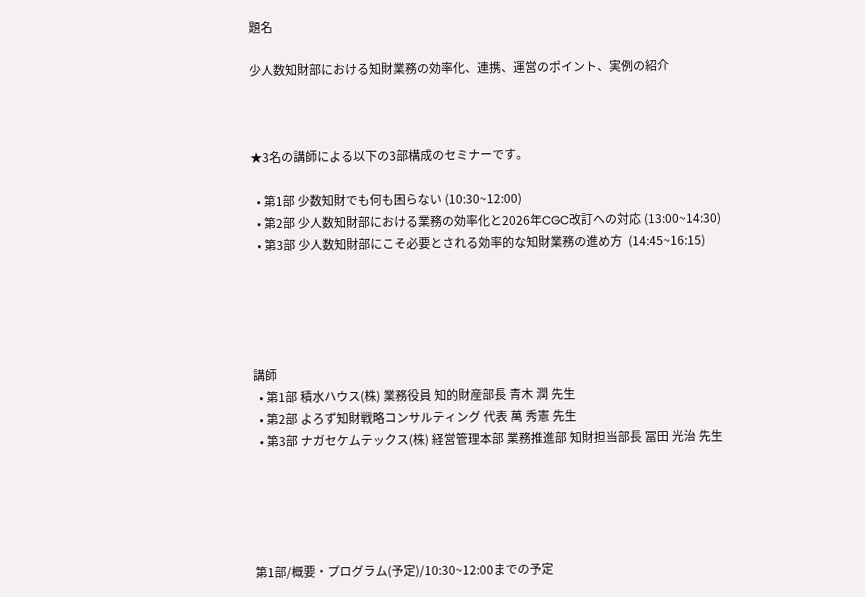題名

少人数知財部における知財業務の効率化、連携、運営のポイント、実例の紹介



★3名の講師による以下の3部構成のセミナーです。

  • 第1部 少数知財でも何も困らない (10:30~12:00)
  • 第2部 少人数知財部における業務の効率化と2026年CGC改訂への対応 (13:00~14:30)
  • 第3部 少人数知財部にこそ必要とされる効率的な知財業務の進め方  (14:45~16:15)





講師
  • 第1部 積水ハウス(株) 業務役員 知的財産部長 青木 潤 先生
  • 第2部 よろず知財戦略コンサルティング 代表 萬 秀憲 先生
  • 第3部 ナガセケムテックス(株) 経営管理本部 業務推進部 知財担当部長 冨田 光治 先生





第1部/概要・プログラム(予定)/10:30~12:00までの予定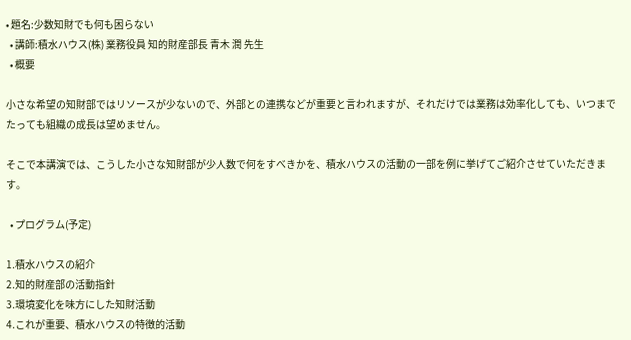• 題名:少数知財でも何も困らない
  • 講師:積水ハウス(株) 業務役員 知的財産部長 青木 潤 先生
  • 概要

小さな希望の知財部ではリソースが少ないので、外部との連携などが重要と言われますが、それだけでは業務は効率化しても、いつまでたっても組織の成長は望めません。

そこで本講演では、こうした小さな知財部が少人数で何をすべきかを、積水ハウスの活動の一部を例に挙げてご紹介させていただきます。

  • プログラム(予定)

1.積水ハウスの紹介
2.知的財産部の活動指針
3.環境変化を味方にした知財活動
4.これが重要、積水ハウスの特徴的活動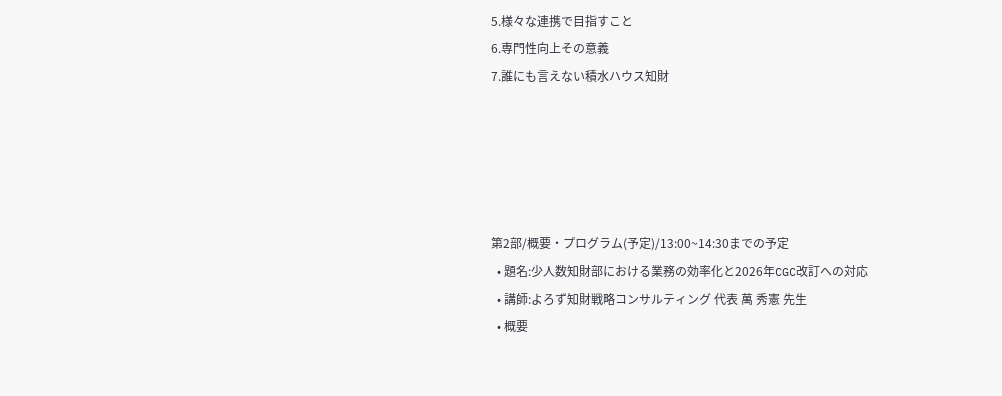5.様々な連携で目指すこと
6.専門性向上その意義
7.誰にも言えない積水ハウス知財





第2部/概要・プログラム(予定)/13:00~14:30までの予定
  • 題名:少人数知財部における業務の効率化と2026年CGC改訂への対応
  • 講師:よろず知財戦略コンサルティング 代表 萬 秀憲 先生
  • 概要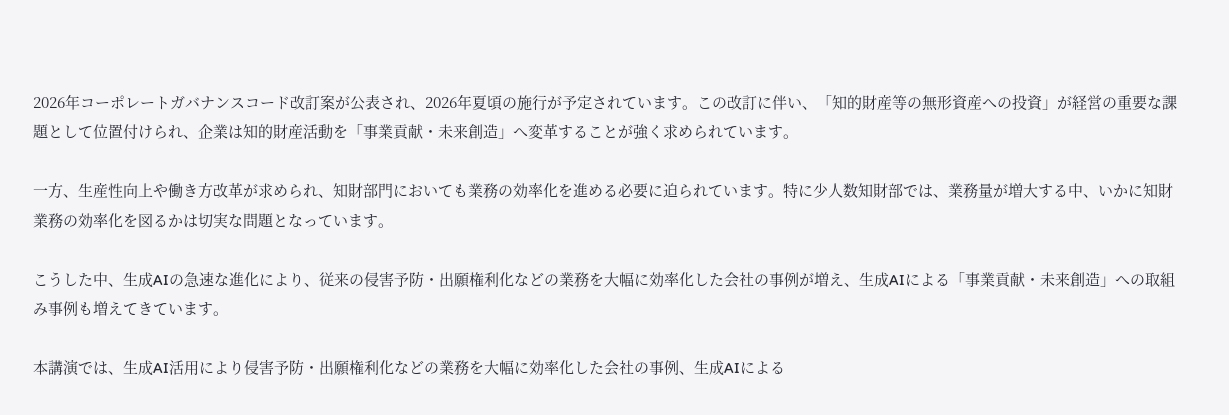2026年コーポレートガバナンスコード改訂案が公表され、2026年夏頃の施行が予定されています。この改訂に伴い、「知的財産等の無形資産への投資」が経営の重要な課題として位置付けられ、企業は知的財産活動を「事業貢献・未来創造」へ変革することが強く求められています。

一方、生産性向上や働き方改革が求められ、知財部門においても業務の効率化を進める必要に迫られています。特に少人数知財部では、業務量が増大する中、いかに知財業務の効率化を図るかは切実な問題となっています。

こうした中、生成AIの急速な進化により、従来の侵害予防・出願権利化などの業務を大幅に効率化した会社の事例が増え、生成AIによる「事業貢献・未来創造」への取組み事例も増えてきています。

本講演では、生成AI活用により侵害予防・出願権利化などの業務を大幅に効率化した会社の事例、生成AIによる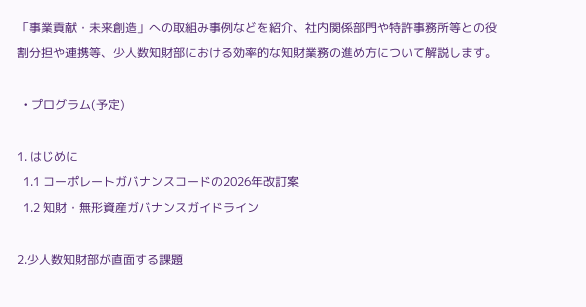「事業貢献・未来創造」への取組み事例などを紹介、社内関係部門や特許事務所等との役割分担や連携等、少人数知財部における効率的な知財業務の進め方について解説します。

  • プログラム(予定)

1. はじめに
  1.1 コーポレートガバナンスコードの2026年改訂案
  1.2 知財・無形資産ガバナンスガイドライン

2.少人数知財部が直面する課題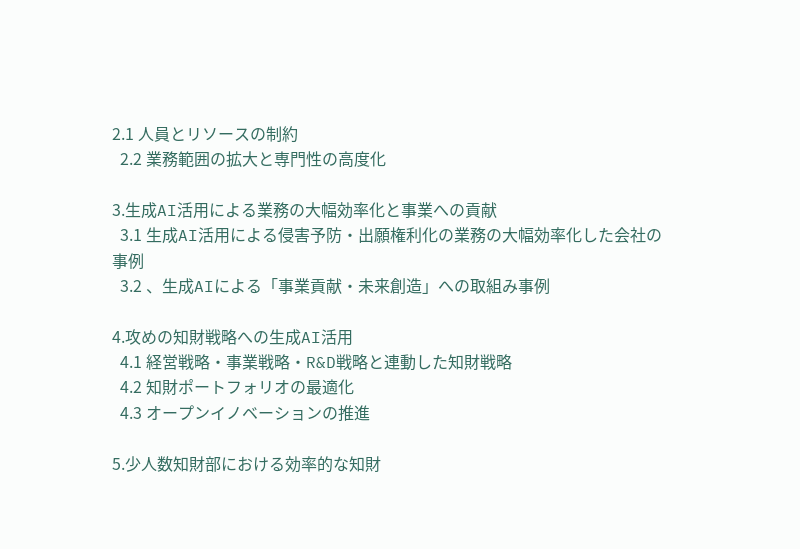2.1 人員とリソースの制約
  2.2 業務範囲の拡大と専門性の高度化

3.生成AI活用による業務の大幅効率化と事業への貢献
  3.1 生成AI活用による侵害予防・出願権利化の業務の大幅効率化した会社の事例
  3.2 、生成AIによる「事業貢献・未来創造」への取組み事例

4.攻めの知財戦略への生成AI活用
  4.1 経営戦略・事業戦略・R&D戦略と連動した知財戦略
  4.2 知財ポートフォリオの最適化
  4.3 オープンイノベーションの推進

5.少人数知財部における効率的な知財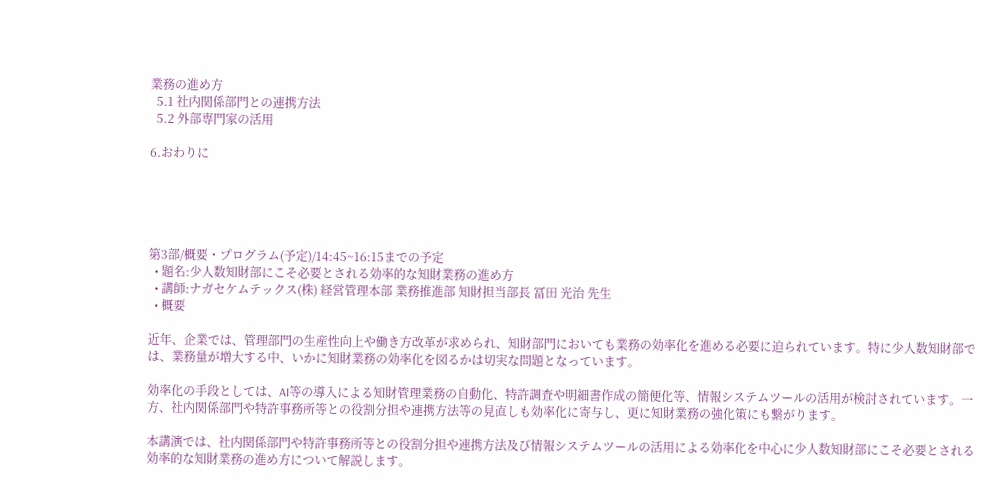業務の進め方
  5.1 社内関係部門との連携方法
  5.2 外部専門家の活用

6.おわりに





第3部/概要・プログラム(予定)/14:45~16:15までの予定
  • 題名:少人数知財部にこそ必要とされる効率的な知財業務の進め方
  • 講師:ナガセケムテックス(株) 経営管理本部 業務推進部 知財担当部長 冨田 光治 先生
  • 概要

近年、企業では、管理部門の生産性向上や働き方改革が求められ、知財部門においても業務の効率化を進める必要に迫られています。特に少人数知財部では、業務量が増大する中、いかに知財業務の効率化を図るかは切実な問題となっています。

効率化の手段としては、AI等の導入による知財管理業務の自動化、特許調査や明細書作成の簡便化等、情報システムツールの活用が検討されています。一方、社内関係部門や特許事務所等との役割分担や連携方法等の見直しも効率化に寄与し、更に知財業務の強化策にも繋がります。

本講演では、社内関係部門や特許事務所等との役割分担や連携方法及び情報システムツールの活用による効率化を中心に少人数知財部にこそ必要とされる効率的な知財業務の進め方について解説します。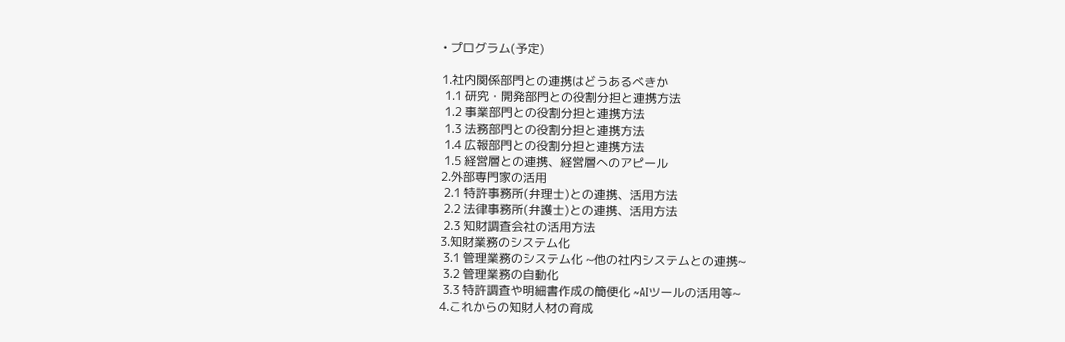• プログラム(予定)

1.社内関係部門との連携はどうあるべきか
 1.1 研究・開発部門との役割分担と連携方法
 1.2 事業部門との役割分担と連携方法
 1.3 法務部門との役割分担と連携方法
 1.4 広報部門との役割分担と連携方法
 1.5 経営層との連携、経営層へのアピール
2.外部専門家の活用
 2.1 特許事務所(弁理士)との連携、活用方法
 2.2 法律事務所(弁護士)との連携、活用方法
 2.3 知財調査会社の活用方法
3.知財業務のシステム化
 3.1 管理業務のシステム化 ~他の社内システムとの連携~
 3.2 管理業務の自動化
 3.3 特許調査や明細書作成の簡便化 ~AIツールの活用等~
4.これからの知財人材の育成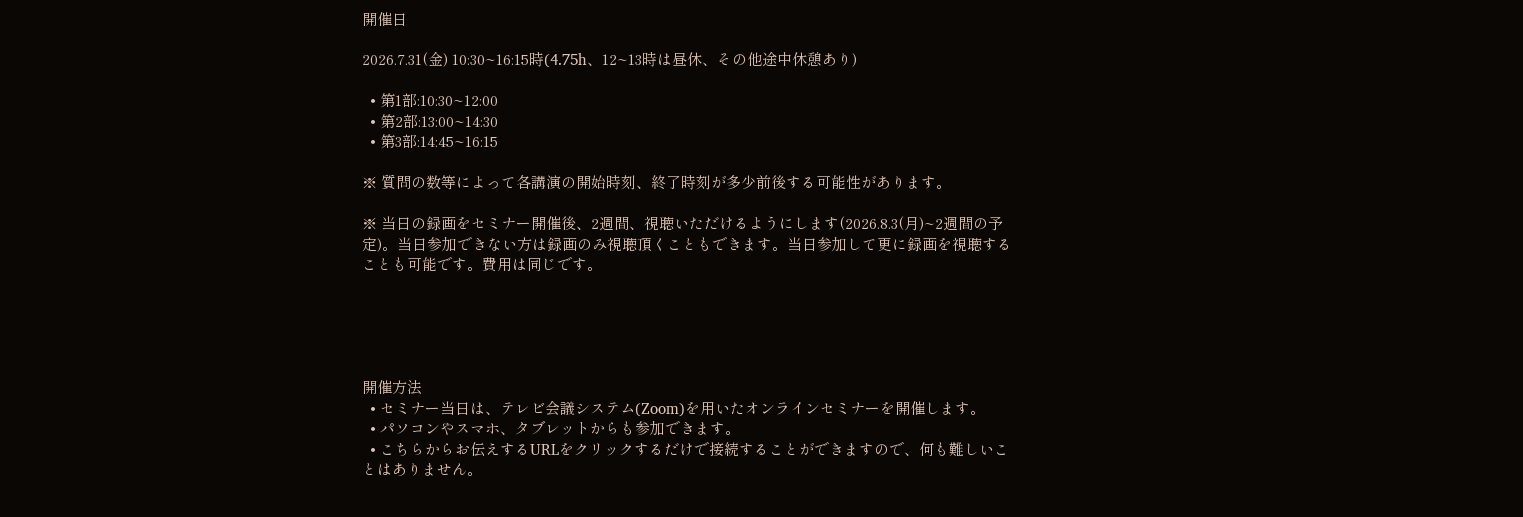開催日

2026.7.31(金) 10:30~16:15時(4.75h、12~13時は昼休、その他途中休憩あり)

  • 第1部:10:30~12:00
  • 第2部:13:00~14:30
  • 第3部:14:45~16:15

※ 質問の数等によって各講演の開始時刻、終了時刻が多少前後する可能性があります。

※ 当日の録画をセミナー開催後、2週間、視聴いただけるようにします(2026.8.3(月)~2週間の予定)。当日参加できない方は録画のみ視聴頂くこともできます。当日参加して更に録画を視聴することも可能です。費用は同じです。





開催方法
  • セミナー当日は、テレビ会議システム(Zoom)を用いたオンラインセミナーを開催します。
  • パソコンやスマホ、タブレットからも参加できます。
  • こちらからお伝えするURLをクリックするだけで接続することができますので、何も難しいことはありません。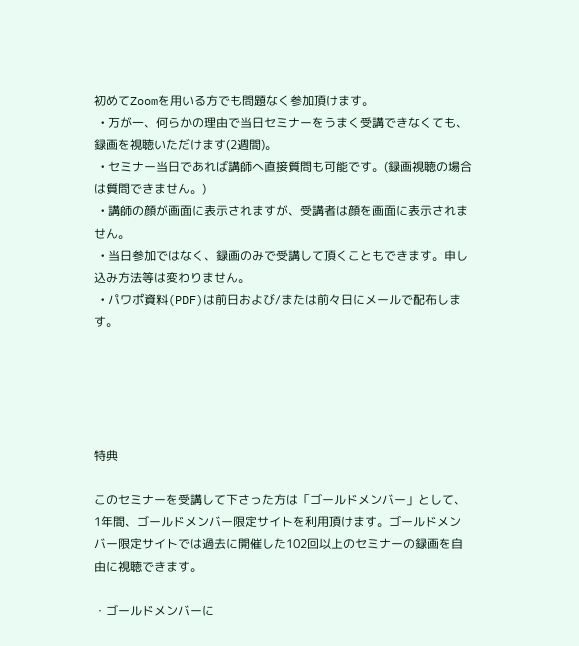初めてZoomを用いる方でも問題なく参加頂けます。
  • 万が一、何らかの理由で当日セミナーをうまく受講できなくても、録画を視聴いただけます(2週間)。
  • セミナー当日であれば講師へ直接質問も可能です。(録画視聴の場合は質問できません。)
  • 講師の顔が画面に表示されますが、受講者は顔を画面に表示されません。
  • 当日参加ではなく、録画のみで受講して頂くこともできます。申し込み方法等は変わりません。
  • パワポ資料(PDF)は前日および/または前々日にメールで配布します。





特典

このセミナーを受講して下さった方は「ゴールドメンバー」として、1年間、ゴールドメンバー限定サイトを利用頂けます。ゴールドメンバー限定サイトでは過去に開催した102回以上のセミナーの録画を自由に視聴できます。

・ゴールドメンバーに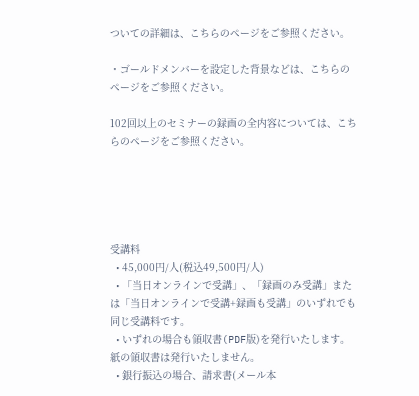ついての詳細は、こちらのページをご参照ください。

・ゴールドメンバーを設定した背景などは、こちらのページをご参照ください。

102回以上のセミナーの録画の全内容については、こちらのページをご参照ください。





受講料
  • 45,000円/人(税込49,500円/人)
  • 「当日オンラインで受講」、「録画のみ受講」または「当日オンラインで受講+録画も受講」のいずれでも同じ受講料です。
  • いずれの場合も領収書(PDF版)を発行いたします。紙の領収書は発行いたしません。
  • 銀行振込の場合、請求書(メール本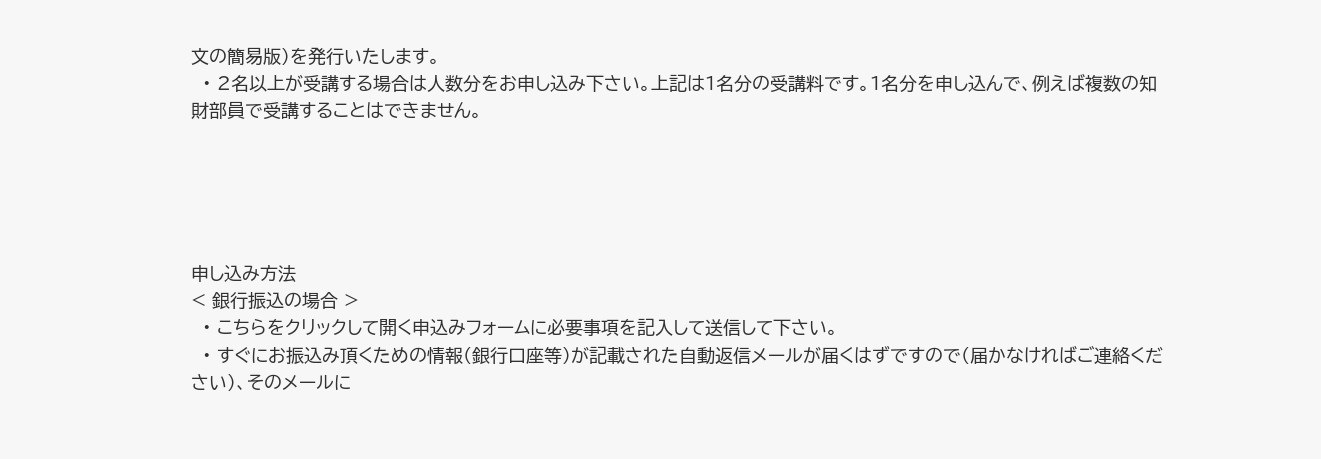文の簡易版)を発行いたします。
  • 2名以上が受講する場合は人数分をお申し込み下さい。上記は1名分の受講料です。1名分を申し込んで、例えば複数の知財部員で受講することはできません。





申し込み方法
< 銀行振込の場合 >
  • こちらをクリックして開く申込みフォームに必要事項を記入して送信して下さい。
  • すぐにお振込み頂くための情報(銀行口座等)が記載された自動返信メールが届くはずですので(届かなければご連絡ください)、そのメールに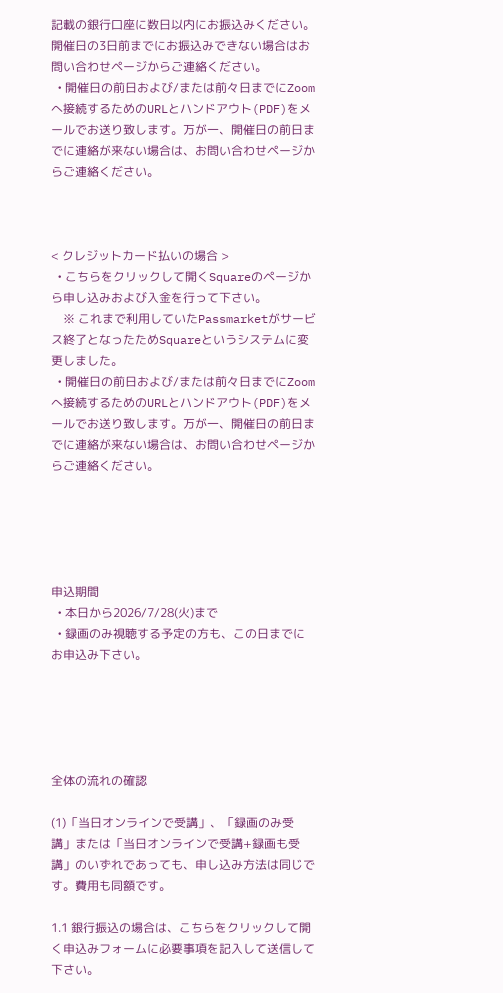記載の銀行口座に数日以内にお振込みください。開催日の3日前までにお振込みできない場合はお問い合わせページからご連絡ください。
  • 開催日の前日および/または前々日までにZoomへ接続するためのURLとハンドアウト(PDF)をメールでお送り致します。万が一、開催日の前日までに連絡が来ない場合は、お問い合わせページからご連絡ください。



< クレジットカード払いの場合 >
  • こちらをクリックして開くSquareのページから申し込みおよび入金を行って下さい。
    ※ これまで利用していたPassmarketがサービス終了となったためSquareというシステムに変更しました。
  • 開催日の前日および/または前々日までにZoomへ接続するためのURLとハンドアウト(PDF)をメールでお送り致します。万が一、開催日の前日までに連絡が来ない場合は、お問い合わせページからご連絡ください。





申込期間
  • 本日から2026/7/28(火)まで
  • 録画のみ視聴する予定の方も、この日までにお申込み下さい。





全体の流れの確認

(1)「当日オンラインで受講」、「録画のみ受講」または「当日オンラインで受講+録画も受講」のいずれであっても、申し込み方法は同じです。費用も同額です。

1.1 銀行振込の場合は、こちらをクリックして開く申込みフォームに必要事項を記入して送信して下さい。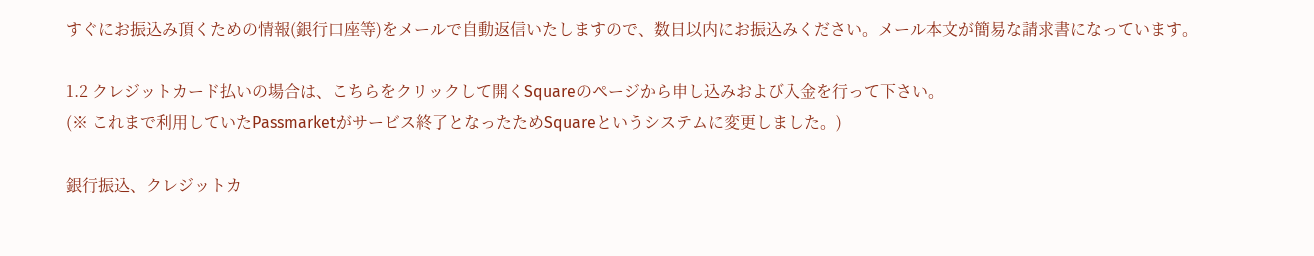すぐにお振込み頂くための情報(銀行口座等)をメールで自動返信いたしますので、数日以内にお振込みください。メール本文が簡易な請求書になっています。

1.2 クレジットカード払いの場合は、こちらをクリックして開くSquareのページから申し込みおよび入金を行って下さい。
(※ これまで利用していたPassmarketがサービス終了となったためSquareというシステムに変更しました。)

銀行振込、クレジットカ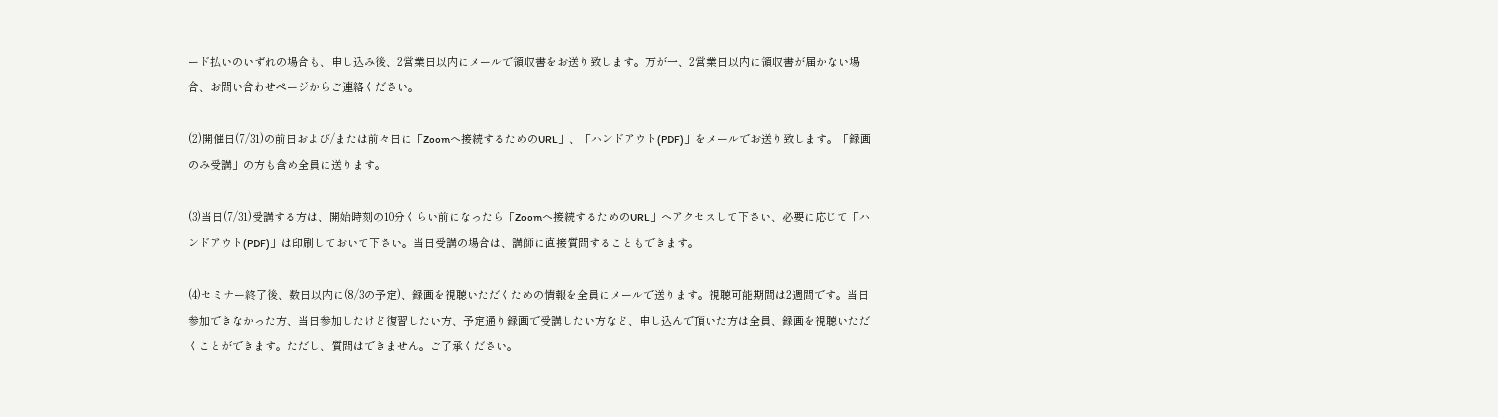ード払いのいずれの場合も、申し込み後、2営業日以内にメールで領収書をお送り致します。万が一、2営業日以内に領収書が届かない場合、お問い合わせページからご連絡ください。

(2)開催日(7/31)の前日および/または前々日に「Zoomへ接続するためのURL」、「ハンドアウト(PDF)」をメールでお送り致します。「録画のみ受講」の方も含め全員に送ります。

(3)当日(7/31)受講する方は、開始時刻の10分くらい前になったら「Zoomへ接続するためのURL」へアクセスして下さい、必要に応じて「ハンドアウト(PDF)」は印刷しておいて下さい。当日受講の場合は、講師に直接質問することもできます。

(4)セミナー終了後、数日以内に(8/3の予定)、録画を視聴いただくための情報を全員にメールで送ります。視聴可能期間は2週間です。当日参加できなかった方、当日参加したけど復習したい方、予定通り録画で受講したい方など、申し込んで頂いた方は全員、録画を視聴いただくことができます。ただし、質問はできません。ご了承ください。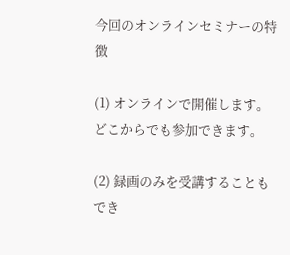今回のオンラインセミナーの特徴

(1) オンラインで開催します。どこからでも参加できます。

(2) 録画のみを受講することもでき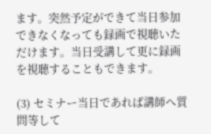ます。突然予定ができて当日参加できなくなっても録画で視聴いただけます。当日受講して更に録画を視聴することもできます。

(3) セミナー当日であれば講師へ質問等して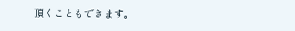頂くこともできます。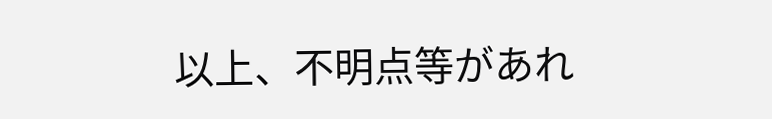以上、不明点等があれ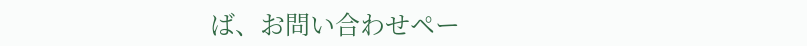ば、お問い合わせペー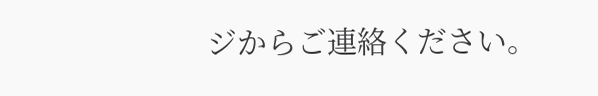ジからご連絡ください。